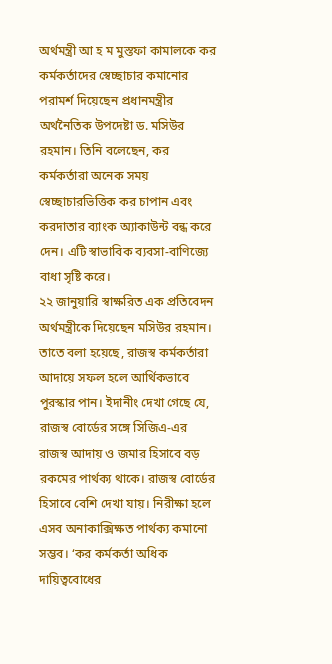অর্থমন্ত্রী আ হ ম মুস্তফা কামালকে কর কর্মকর্তাদের স্বেচ্ছাচার কমানোর পরামর্শ দিয়েছেন প্রধানমন্ত্রীর অর্থনৈতিক উপদেষ্টা ড. মসিউর রহমান। তিনি বলেছেন, কর কর্মকর্তারা অনেক সময় স্বেচ্ছাচারভিত্তিক কর চাপান এবং করদাতার ব্যাংক অ্যাকাউন্ট বন্ধ করে দেন। এটি স্বাভাবিক ব্যবসা-বাণিজ্যে বাধা সৃষ্টি করে।
২২ জানুয়ারি স্বাক্ষরিত এক প্রতিবেদন অর্থমন্ত্রীকে দিয়েছেন মসিউর রহমান। তাতে বলা হয়েছে, রাজস্ব কর্মকর্তারা আদায়ে সফল হলে আর্থিকভাবে পুরস্কার পান। ইদানীং দেখা গেছে যে, রাজস্ব বোর্ডের সঙ্গে সিজিএ-এর রাজস্ব আদায় ও জমার হিসাবে বড় রকমের পার্থক্য থাকে। রাজস্ব বোর্ডের হিসাবে বেশি দেখা যায়। নিরীক্ষা হলে এসব অনাকাক্সিক্ষত পার্থক্য কমানো সম্ভব। ‘কর কর্মকর্তা অধিক দায়িত্ববোধের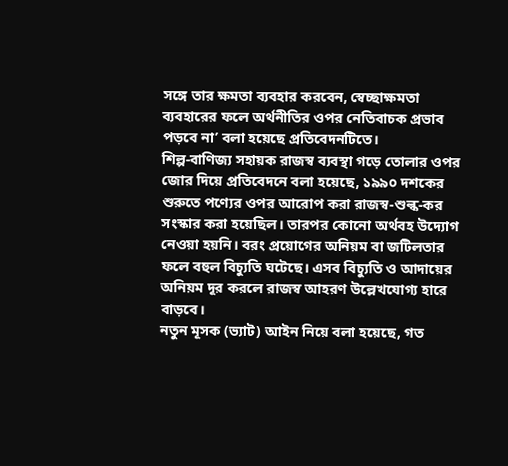সঙ্গে তার ক্ষমতা ব্যবহার করবেন, স্বেচ্ছাক্ষমতা ব্যবহারের ফলে অর্থনীতির ওপর নেতিবাচক প্রভাব পড়বে না’ বলা হয়েছে প্রতিবেদনটিতে।
শিল্প-বাণিজ্য সহায়ক রাজস্ব ব্যবস্থা গড়ে তোলার ওপর জোর দিয়ে প্রতিবেদনে বলা হয়েছে, ১৯৯০ দশকের শুরুতে পণ্যের ওপর আরোপ করা রাজস্ব-শুল্ক-কর সংস্কার করা হয়েছিল। তারপর কোনো অর্থবহ উদ্যোগ নেওয়া হয়নি। বরং প্রয়োগের অনিয়ম বা জটিলতার ফলে বহুল বিচ্যুতি ঘটেছে। এসব বিচ্যুতি ও আদায়ের অনিয়ম দূর করলে রাজস্ব আহরণ উল্লেখযোগ্য হারে বাড়বে।
নতুন মূসক (ভ্যাট) আইন নিয়ে বলা হয়েছে, গত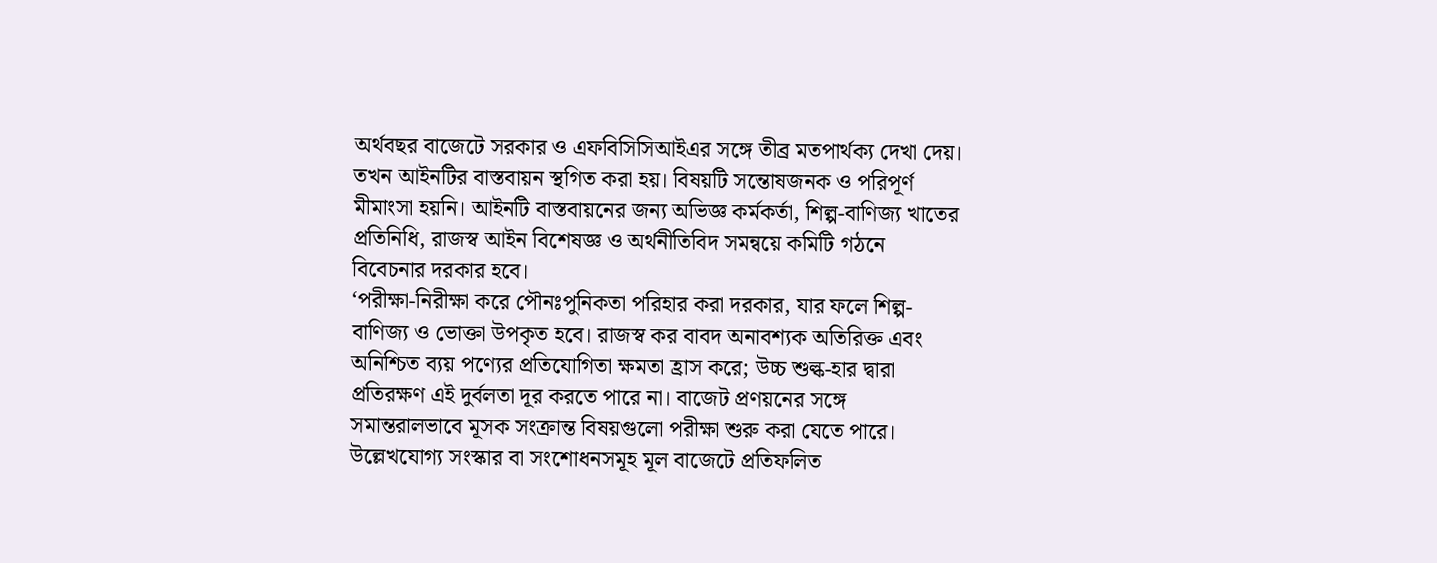অর্থবছর বাজেটে সরকার ও এফবিসিসিআইএর সঙ্গে তীব্র মতপার্থক্য দেখা দেয়। তখন আইনটির বাস্তবায়ন স্থগিত করা হয়। বিষয়টি সন্তোষজনক ও পরিপূর্ণ মীমাংসা হয়নি। আইনটি বাস্তবায়নের জন্য অভিজ্ঞ কর্মকর্তা, শিল্প-বাণিজ্য খাতের প্রতিনিধি, রাজস্ব আইন বিশেষজ্ঞ ও অর্থনীতিবিদ সমন্বয়ে কমিটি গঠনে বিবেচনার দরকার হবে।
‘পরীক্ষা-নিরীক্ষা করে পৌনঃপুনিকতা পরিহার করা দরকার, যার ফলে শিল্প-বাণিজ্য ও ভোক্তা উপকৃত হবে। রাজস্ব কর বাবদ অনাবশ্যক অতিরিক্ত এবং অনিশ্চিত ব্যয় পণ্যের প্রতিযোগিতা ক্ষমতা হ্রাস করে; উচ্চ শুল্ক-হার দ্বারা প্রতিরক্ষণ এই দুর্বলতা দূর করতে পারে না। বাজেট প্রণয়নের সঙ্গে সমান্তরালভাবে মূসক সংক্রান্ত বিষয়গুলো পরীক্ষা শুরু করা যেতে পারে। উল্লেখযোগ্য সংস্কার বা সংশোধনসমূহ মূল বাজেটে প্রতিফলিত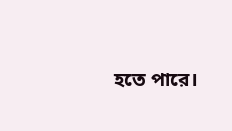হতে পারে।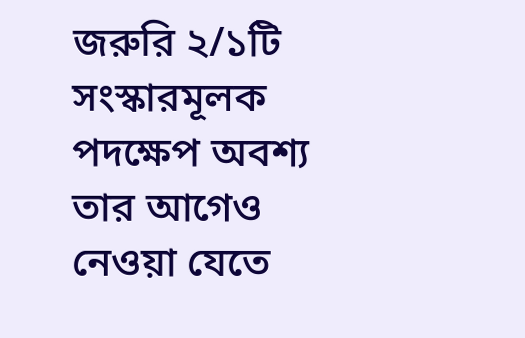জরুরি ২/১টি সংস্কারমূলক পদক্ষেপ অবশ্য তার আগেও নেওয়া যেতে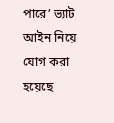পারে’ ভ্যাট আইন নিয়ে যোগ করা হয়েছে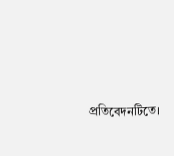প্রতিবেদনটিতে।